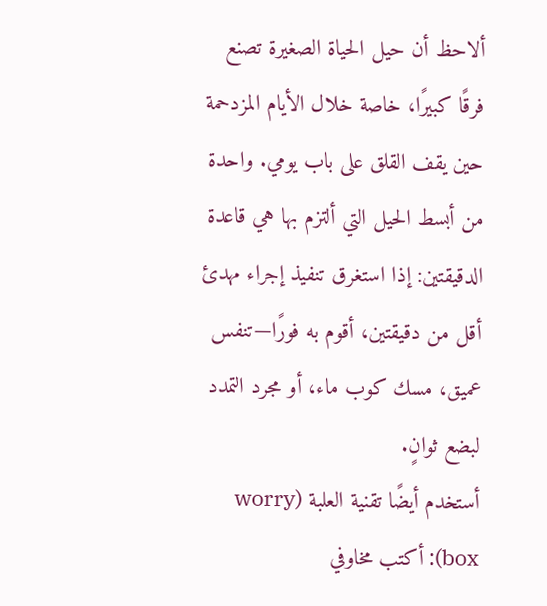ألاحظ أن حيل الحياة الصغيرة تصنع فرقًا كبيرًا، خاصة خلال الأيام المزدحمة حين يقف القلق على باب يومي. واحدة من أبسط الحيل التي ألتزم بها هي قاعدة الدقيقتين: إذا استغرق تنفيذ إجراء مهدئ أقل من دقيقتين، أقوم به فورًا—تنفس عميق، مسك كوب ماء، أو مجرد التمدد لبضع ثوانٍ.
أستخدم أيضًا تقنية العلبة (worry box): أكتب مخاوفي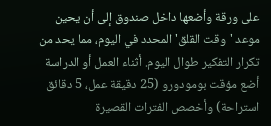على ورقة وأضعها داخل صندوق إلى أن يحين موعد 'وقت القلق' المحدد في اليوم، مما يحد من تكرار التفكير طوال اليوم. أثناء العمل أو الدراسة أضع مؤقت بومودورو (25 دقيقة عمل، 5 دقائق استراحة) وأخصص الفترات القصيرة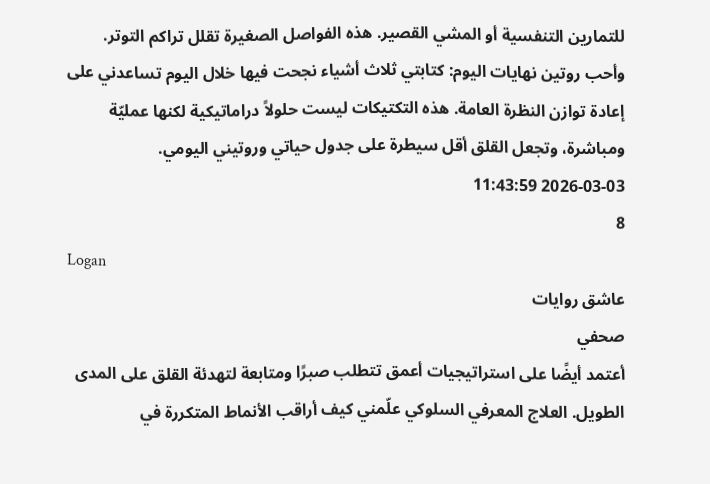للتمارين التنفسية أو المشي القصير. هذه الفواصل الصغيرة تقلل تراكم التوتر.
وأحب روتين نهايات اليوم: كتابتي ثلاث أشياء نجحت فيها خلال اليوم تساعدني على إعادة توازن النظرة العامة. هذه التكتيكات ليست حلولاً دراماتيكية لكنها عمليّة ومباشرة، وتجعل القلق أقل سيطرة على جدول حياتي وروتيني اليومي.
2026-03-03 11:43:59
8
Logan
عاشق روايات
صحفي
أعتمد أيضًا على استراتيجيات أعمق تتطلب صبرًا ومتابعة لتهدئة القلق على المدى الطويل. العلاج المعرفي السلوكي علّمني كيف أراقب الأنماط المتكررة في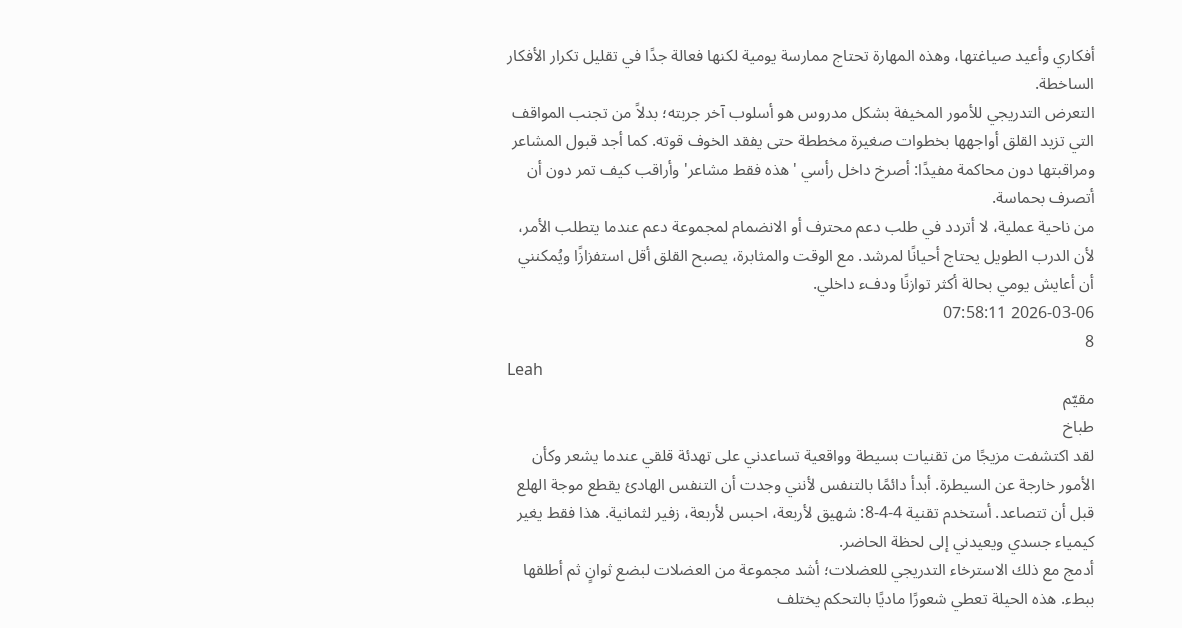أفكاري وأعيد صياغتها، وهذه المهارة تحتاج ممارسة يومية لكنها فعالة جدًا في تقليل تكرار الأفكار الساخطة.
التعرض التدريجي للأمور المخيفة بشكل مدروس هو أسلوب آخر جربته؛ بدلاً من تجنب المواقف التي تزيد القلق أواجهها بخطوات صغيرة مخططة حتى يفقد الخوف قوته. كما أجد قبول المشاعر ومراقبتها دون محاكمة مفيدًا: أصرخ داخل رأسي 'هذه فقط مشاعر' وأراقب كيف تمر دون أن أتصرف بحماسة.
من ناحية عملية، لا أتردد في طلب دعم محترف أو الانضمام لمجموعة دعم عندما يتطلب الأمر، لأن الدرب الطويل يحتاج أحيانًا لمرشد. مع الوقت والمثابرة، يصبح القلق أقل استفزازًا ويُمكنني أن أعايش يومي بحالة أكثر توازنًا ودفء داخلي.
2026-03-06 07:58:11
8
Leah
مقيّم
طباخ
لقد اكتشفت مزيجًا من تقنيات بسيطة وواقعية تساعدني على تهدئة قلقي عندما يشعر وكأن الأمور خارجة عن السيطرة. أبدأ دائمًا بالتنفس لأنني وجدت أن التنفس الهادئ يقطع موجة الهلع قبل أن تتصاعد. أستخدم تقنية 4-4-8: شهيق لأربعة، احبس لأربعة، زفير لثمانية. هذا فقط يغير كيمياء جسدي ويعيدني إلى لحظة الحاضر.
أدمج مع ذلك الاسترخاء التدريجي للعضلات؛ أشد مجموعة من العضلات لبضع ثوانٍ ثم أطلقها ببطء. هذه الحيلة تعطي شعورًا ماديًا بالتحكم يختلف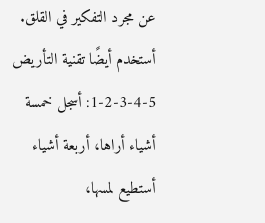عن مجرد التفكير في القلق. أستخدم أيضًا تقنية التأريض 5-4-3-2-1: أسجل خمسة أشياء أراها، أربعة أشياء أستطيع لمسها،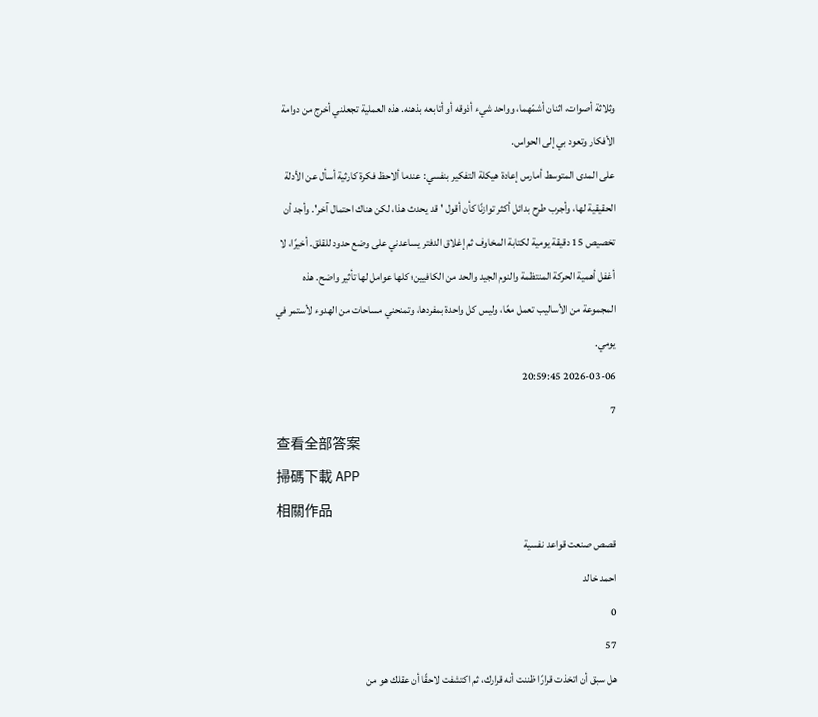وثلاثة أصوات، اثنان أشمّهما، وواحد شيء أذوقه أو أتابعه بذهنه. هذه العملية تجعلني أخرج من دوامة الأفكار وتعود بي إلى الحواس.
على المدى المتوسط أمارس إعادة هيكلة التفكير بنفسي: عندما ألاحظ فكرة كارثية أسأل عن الأدلة الحقيقية لها، وأجرب طرح بدائل أكثر توازنًا كأن أقول 'قد يحدث هذا، لكن هناك احتمال آخر'. وأجد أن تخصيص 15 دقيقة يومية لكتابة المخاوف ثم إغلاق الدفتر يساعدني على وضع حدود للقلق. أخيرًا، لا أغفل أهمية الحركة المنتظمة والنوم الجيد والحد من الكافيين؛ كلها عوامل لها تأثير واضح. هذه المجموعة من الأساليب تعمل معًا، وليس كل واحدة بمفردها، وتمنحني مساحات من الهدوء لأستمر في يومي.
2026-03-06 20:59:45
7
查看全部答案
掃碼下載 APP
相關作品
قصص صنعت قواعد نفسية
احمد خالد
0
57
هل سبق أن اتخذت قرارًا ظننت أنه قرارك، ثم اكتشفت لاحقًا أن عقلك هو من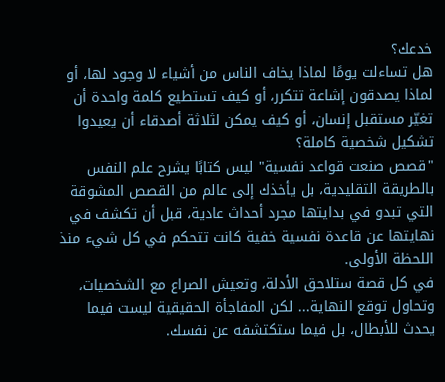خدعك؟
هل تساءلت يومًا لماذا يخاف الناس من أشياء لا وجود لها، أو لماذا يصدقون إشاعة تتكرر، أو كيف تستطيع كلمة واحدة أن تغيّر مستقبل إنسان، أو كيف يمكن لثلاثة أصدقاء أن يعيدوا تشكيل شخصية كاملة؟
"قصص صنعت قواعد نفسية" ليس كتابًا يشرح علم النفس بالطريقة التقليدية، بل يأخذك إلى عالم من القصص المشوقة التي تبدو في بدايتها مجرد أحداث عادية، قبل أن تكشف في نهايتها عن قاعدة نفسية خفية كانت تتحكم في كل شيء منذ اللحظة الأولى.
في كل قصة ستلاحق الأدلة، وتعيش الصراع مع الشخصيات، وتحاول توقع النهاية... لكن المفاجأة الحقيقية ليست فيما يحدث للأبطال، بل فيما ستكتشفه عن نفسك.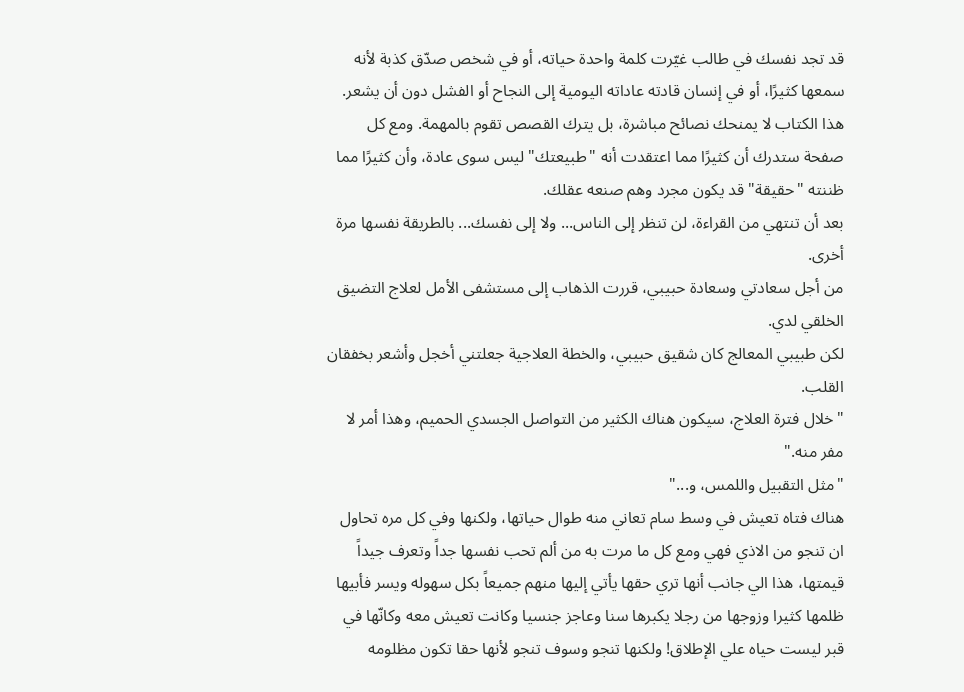قد تجد نفسك في طالب غيّرت كلمة واحدة حياته، أو في شخص صدّق كذبة لأنه سمعها كثيرًا، أو في إنسان قادته عاداته اليومية إلى النجاح أو الفشل دون أن يشعر.
هذا الكتاب لا يمنحك نصائح مباشرة، بل يترك القصص تقوم بالمهمة. ومع كل صفحة ستدرك أن كثيرًا مما اعتقدت أنه "طبيعتك" ليس سوى عادة، وأن كثيرًا مما ظننته "حقيقة" قد يكون مجرد وهم صنعه عقلك.
بعد أن تنتهي من القراءة، لن تنظر إلى الناس... ولا إلى نفسك... بالطريقة نفسها مرة أخرى.
من أجل سعادتي وسعادة حبيبي، قررت الذهاب إلى مستشفى الأمل لعلاج التضيق الخلقي لدي.
لكن طبيبي المعالج كان شقيق حبيبي، والخطة العلاجية جعلتني أخجل وأشعر بخفقان القلب.
"خلال فترة العلاج، سيكون هناك الكثير من التواصل الجسدي الحميم، وهذا أمر لا مفر منه."
"مثل التقبيل واللمس، و..."
هناك فتاه تعيش في وسط سام تعاني منه طوال حياتها، ولكنها وفي كل مره تحاول ان تنجو من الاذي فهي ومع كل ما مرت به من ألم تحب نفسها جداً وتعرف جيداً قيمتها، هذا الي جانب أنها تري حقها يأتي إليها منهم جميعاً بكل سهوله ويسر فأبيها ظلمها كثيرا وزوجها من رجلا يكبرها سنا وعاجز جنسيا وكانت تعيش معه وكانّها في قبر ليست حياه علي الإطلاق! ولكنها تنجو وسوف تنجو لأنها حقا تكون مظلومه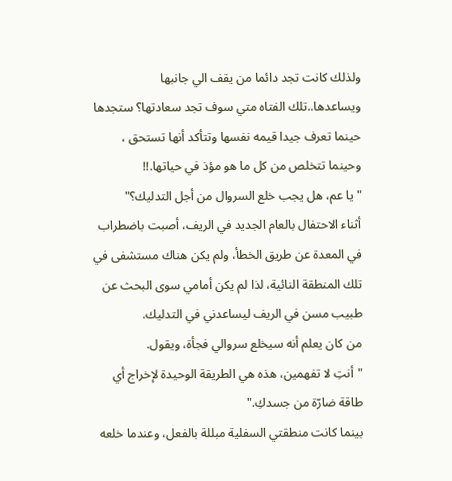ولذلك كانت تجد دائما من يقف الي جانبها ويساعدها..تلك الفتاه متي سوف تجد سعادتها؟ ستجدها حينما تعرف جيدا قيمه نفسها وتتأكد أنها تستحق ، وحينما تتخلص من كل ما هو مؤذ في حياتها.!!
"يا عم، هل يجب خلع السروال من أجل التدليك؟"
أثناء الاحتفال بالعام الجديد في الريف، أصبت باضطراب في المعدة عن طريق الخطأ، ولم يكن هناك مستشفى في تلك المنطقة النائية، لذا لم يكن أمامي سوى البحث عن طبيب مسن في الريف ليساعدني في التدليك.
من كان يعلم أنه سيخلع سروالي فجأة، ويقول.
"أنتِ لا تفهمين، هذه هي الطريقة الوحيدة لإخراج أي طاقة ضارّة من جسدكِ."
بينما كانت منطقتي السفلية مبللة بالفعل، وعندما خلعه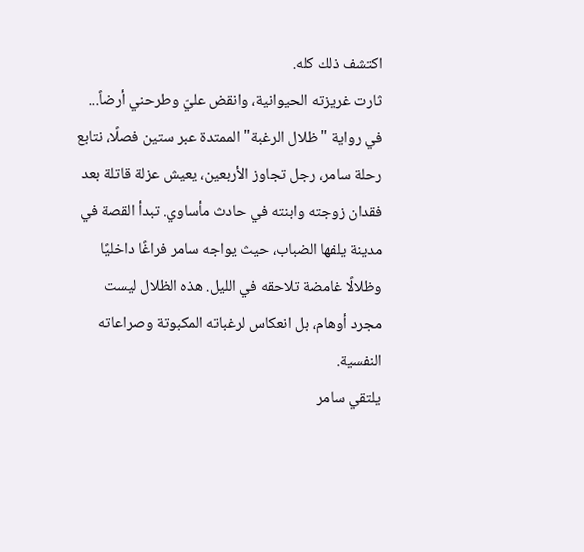اكتشف ذلك كله.
ثارت غريزته الحيوانية، وانقض عليّ وطرحني أرضاً...
في رواية "ظلال الرغبة" الممتدة عبر ستين فصلًا، نتابع رحلة سامر، رجل تجاوز الأربعين، يعيش عزلة قاتلة بعد فقدان زوجته وابنته في حادث مأساوي. تبدأ القصة في مدينة يلفها الضباب، حيث يواجه سامر فراغًا داخليًا وظلالًا غامضة تلاحقه في الليل. هذه الظلال ليست مجرد أوهام، بل انعكاس لرغباته المكبوتة وصراعاته النفسية.
يلتقي سامر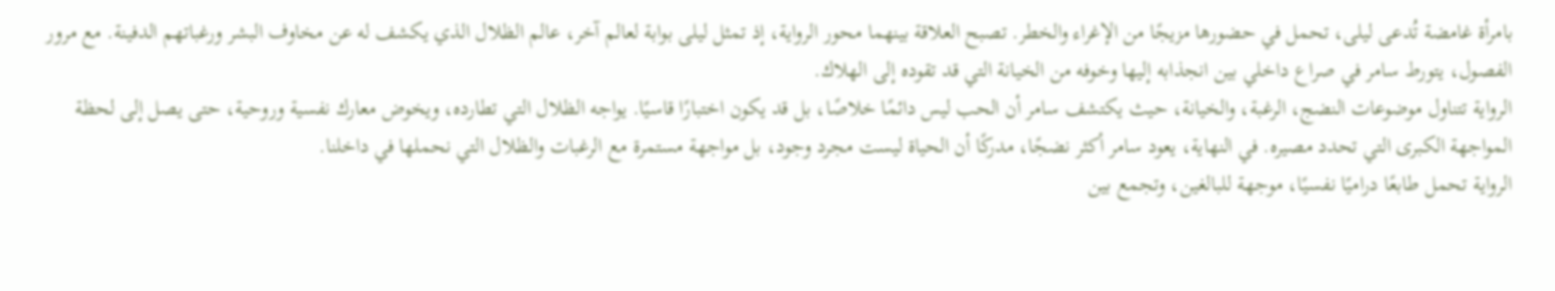بامرأة غامضة تُدعى ليلى، تحمل في حضورها مزيجًا من الإغراء والخطر. تصبح العلاقة بينهما محور الرواية، إذ تمثل ليلى بوابة لعالم آخر، عالم الظلال الذي يكشف له عن مخاوف البشر ورغباتهم الدفينة. مع مرور الفصول، يتورط سامر في صراع داخلي بين انجذابه إليها وخوفه من الخيانة التي قد تقوده إلى الهلاك.
الرواية تتناول موضوعات النضج، الرغبة، والخيانة، حيث يكتشف سامر أن الحب ليس دائمًا خلاصًا، بل قد يكون اختبارًا قاسيًا. يواجه الظلال التي تطارده، ويخوض معارك نفسية وروحية، حتى يصل إلى لحظة المواجهة الكبرى التي تحدد مصيره. في النهاية، يعود سامر أكثر نضجًا، مدركًا أن الحياة ليست مجرد وجود، بل مواجهة مستمرة مع الرغبات والظلال التي نحملها في داخلنا.
الرواية تحمل طابعًا دراميًا نفسيًا، موجهة للبالغين، وتجمع بين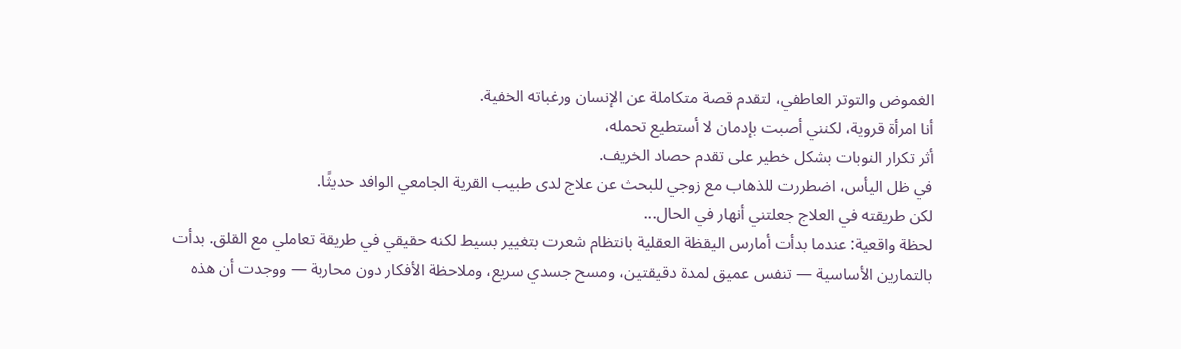الغموض والتوتر العاطفي، لتقدم قصة متكاملة عن الإنسان ورغباته الخفية.
أنا امرأة قروية، لكنني أصبت بإدمان لا أستطيع تحمله،
أثر تكرار النوبات بشكل خطير على تقدم حصاد الخريف.
في ظل اليأس، اضطررت للذهاب مع زوجي للبحث عن علاج لدى طبيب القرية الجامعي الوافد حديثًا.
لكن طريقته في العلاج جعلتني أنهار في الحال...
لحظة واقعية: عندما بدأت أمارس اليقظة العقلية بانتظام شعرت بتغيير بسيط لكنه حقيقي في طريقة تعاملي مع القلق. بدأت بالتمارين الأساسية — تنفس عميق لمدة دقيقتين، ومسح جسدي سريع، وملاحظة الأفكار دون محاربة — ووجدت أن هذه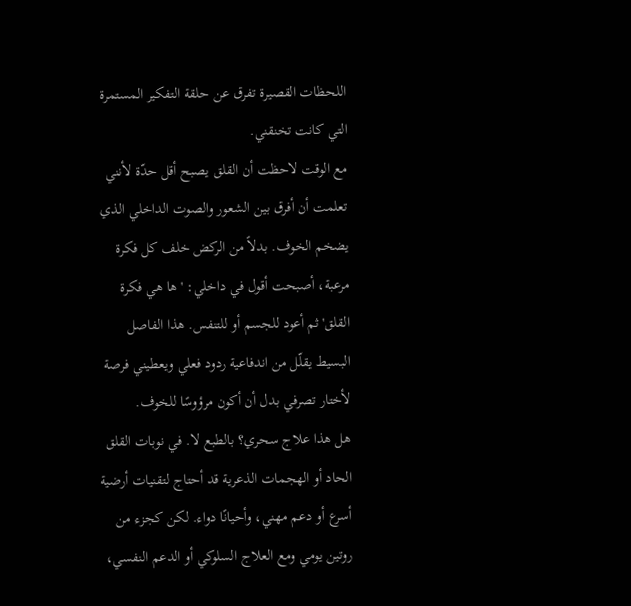اللحظات القصيرة تفرق عن حلقة التفكير المستمرة التي كانت تخنقني.
مع الوقت لاحظت أن القلق يصبح أقل حدّة لأنني تعلمت أن أفرق بين الشعور والصوت الداخلي الذي يضخم الخوف. بدلاً من الركض خلف كل فكرة مرعبة، أصبحت أقول في داخلي: 'ها هي فكرة القلق' ثم أعود للجسم أو للتنفس. هذا الفاصل البسيط يقلّل من اندفاعية ردود فعلي ويعطيني فرصة لأختار تصرفي بدل أن أكون مرؤوسًا للخوف.
هل هذا علاج سحري؟ بالطبع لا. في نوبات القلق الحاد أو الهجمات الذعرية قد أحتاج لتقنيات أرضية أسرع أو دعم مهني، وأحيانًا دواء. لكن كجزء من روتين يومي ومع العلاج السلوكي أو الدعم النفسي،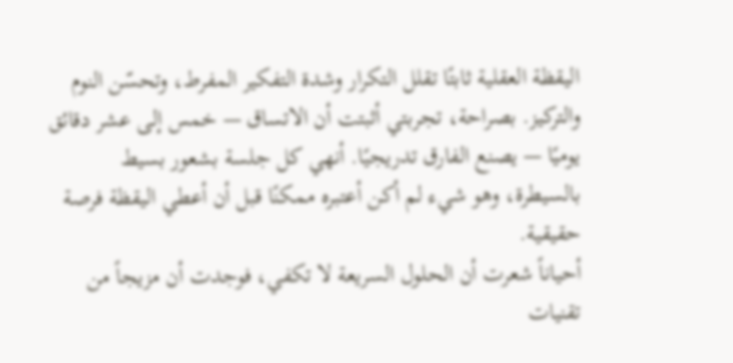اليقظة العقلية ثابتًا تقلل التكرار وشدة التفكير المفرط، وتحسّن النوم والتركيز. بصراحة، تجربتي أثبتت أن الاتساق — خمس إلى عشر دقائق يوميًا — يصنع الفارق تدريجيًا. أنهي كل جلسة بشعور بسيط بالسيطرة، وهو شيء لم أكن أعتبره ممكنًا قبل أن أعطي اليقظة فرصة حقيقية.
أحياناً شعرت أن الحلول السريعة لا تكفي، فوجدت أن مزيجاً من تقنيات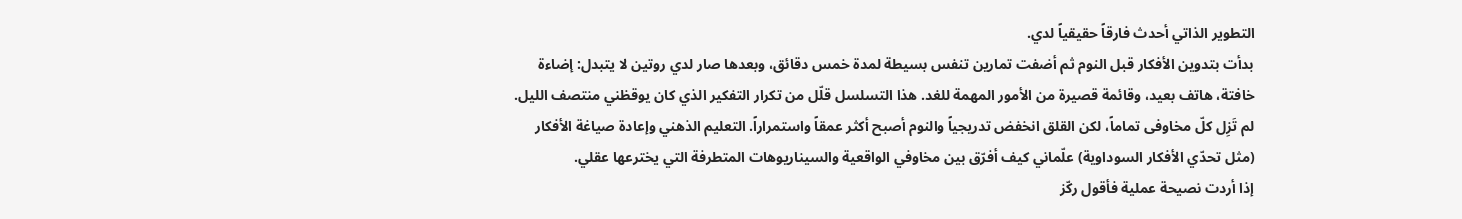التطوير الذاتي أحدث فارقاً حقيقياً لدي.
بدأت بتدوين الأفكار قبل النوم ثم أضفت تمارين تنفس بسيطة لمدة خمس دقائق، وبعدها صار لدي روتين لا يتبدل: إضاءة خافتة، هاتف بعيد، وقائمة قصيرة من الأمور المهمة للغد. هذا التسلسل قلّل من تكرار التفكير الذي كان يوقظني منتصف الليل.
لم تَزِل كلّ مخاوفى تماماً، لكن القلق انخفض تدريجياً والنوم أصبح أكثر عمقاً واستمراراً. التعليم الذهني وإعادة صياغة الأفكار (مثل تحدّي الأفكار السوداوية) علّماني كيف أفرّق بين مخاوفي الواقعية والسيناريوهات المتطرفة التي يخترعها عقلي.
إذا أردت نصيحة عملية فأقول ركّز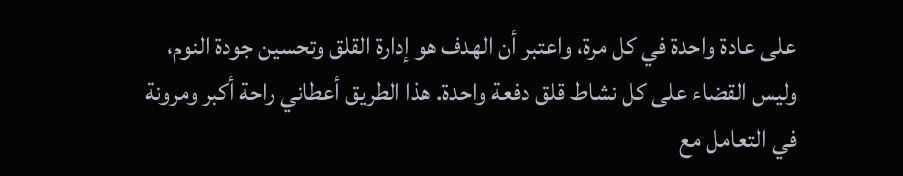على عادة واحدة في كل مرة، واعتبر أن الهدف هو إدارة القلق وتحسين جودة النوم، وليس القضاء على كل نشاط قلق دفعة واحدة. هذا الطريق أعطاني راحة أكبر ومرونة في التعامل مع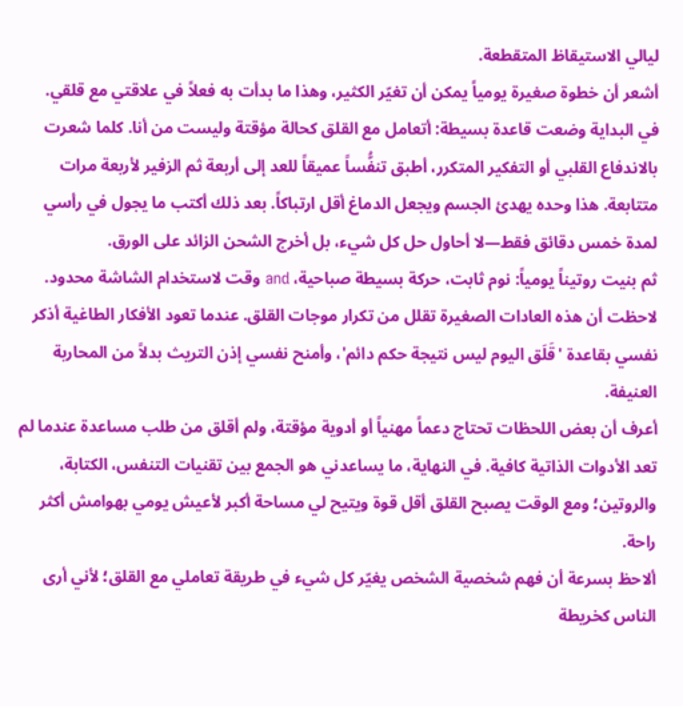ليالي الاستيقاظ المتقطعة.
أشعر أن خطوة صغيرة يومياً يمكن أن تغيّر الكثير، وهذا ما بدأت به فعلاً في علاقتي مع قلقي.
في البداية وضعت قاعدة بسيطة: أتعامل مع القلق كحالة مؤقتة وليست من أنا. كلما شعرت بالاندفاع القلبي أو التفكير المتكرر، أطبق تنفُّساً عميقاً للعد إلى أربعة ثم الزفير لأربعة مرات متتابعة. هذا وحده يهدئ الجسم ويجعل الدماغ أقل ارتباكاً. بعد ذلك أكتب ما يجول في رأسي لمدة خمس دقائق فقط—لا أحاول حل كل شيء، بل أخرج الشحن الزائد على الورق.
ثم بنيت روتيناً يومياً: نوم ثابت، حركة بسيطة صباحية، and وقت لاستخدام الشاشة محدود. لاحظت أن هذه العادات الصغيرة تقلل من تكرار موجات القلق. عندما تعود الأفكار الطاغية أذكر نفسي بقاعدة 'قَلَق اليوم ليس نتيجة حكم دائم'، وأمنح نفسي إذن التريث بدلاً من المحاربة العنيفة.
أعرف أن بعض اللحظات تحتاج دعماً مهنياً أو أدوية مؤقتة، ولم أقلق من طلب مساعدة عندما لم تعد الأدوات الذاتية كافية. في النهاية، ما يساعدني هو الجمع بين تقنيات التنفس، الكتابة، والروتين؛ ومع الوقت يصبح القلق أقل قوة ويتيح لي مساحة أكبر لأعيش يومي بهوامش أكثر راحة.
ألاحظ بسرعة أن فهم شخصية الشخص يغيّر كل شيء في طريقة تعاملي مع القلق؛ لأني أرى الناس كخريطة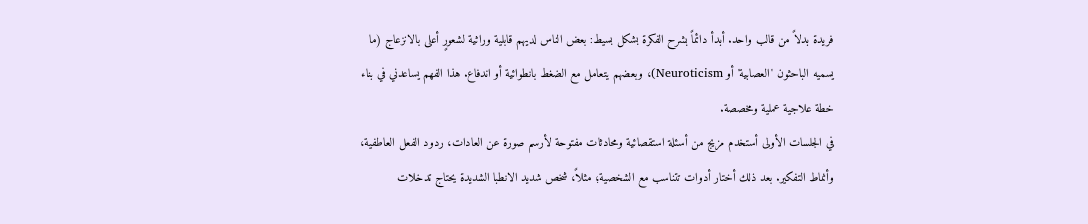فريدة بدلاً من قالب واحد. أبدأ دائماً بشرح الفكرة بشكل بسيط: بعض الناس لديهم قابلية وراثية لشعورٍ أعلى بالانزعاج (ما يسميه الباحثون 'العصابية' أو Neuroticism)، وبعضهم يتعامل مع الضغط بانطوائية أو اندفاع. هذا الفهم يساعدني في بناء خطة علاجية عملية ومخصصة.
في الجلسات الأولى أستخدم مزيج من أسئلة استقصائية ومحادثات مفتوحة لأرسم صورة عن العادات، ردود الفعل العاطفية، وأنماط التفكير. بعد ذلك أختار أدوات تتناسب مع الشخصية؛ مثلاً، شخص شديد الانطبا الشديدة يحتاج تدخلات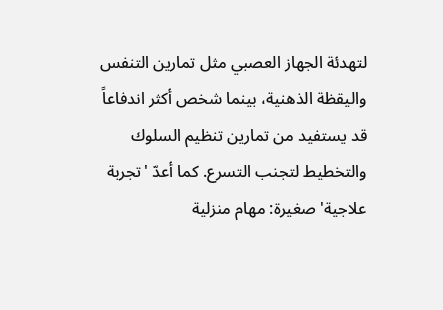لتهدئة الجهاز العصبي مثل تمارين التنفس واليقظة الذهنية، بينما شخص أكثر اندفاعاً قد يستفيد من تمارين تنظيم السلوك والتخطيط لتجنب التسرع. كما أعدّ 'تجربة علاجية' صغيرة: مهام منزلية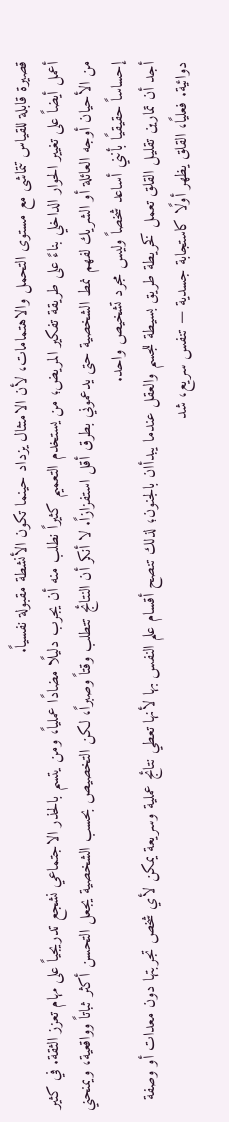قصيرة قابلة للقياس تتماشى مع مستوى التحمل والاهتمامات، لأن الامتثال يزداد حينما تكون الأنشطة مقبولة نفسياً.
أعمل أيضاً على تغيير الحوار الداخلي بناءً على طريقة تفكير المريض؛ من يستخدم التعميم كثيراً نطلب منه أن يجرب دليلًا مضادًا عملياً، ومن يتسم بالحذر الاجتماعي نشجع تدريجياً على مهام تعزز الثقة. في كثير من الأحيان أوجه العائلة أو الشريك لفهم نمط الشخصية حتى يدعموني بطرق أقل استفزازاً. لا أنكر أن النتائج تتطلب وقتاً وصبراً، لكن التخصيص بحسب الشخصية يجعل التحسن أكثر ثباتاً وواقعية، ويمنحني إحساساً حقيقيًا بأنني أساعد شخصاً وليس مجرد تشخيص واحد.
أجد أن تمارين تقليل القلق تعمل كخريطة طريق بسيطة للجسم والعقل عندما يبدأان بالجنون؛ لذلك تنصح أقسام علم النفس بها لأنها تعطي نتائج عملية وسريعة يمكن لأي شخص تجربتها دون معدات أو وصفة دوائية. فعليًا، القلق يظهر أولًا كاستجابة جسدية — تنفس سريع، شد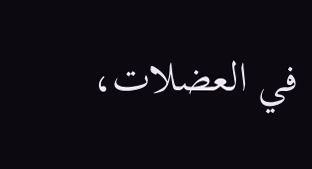في العضلات،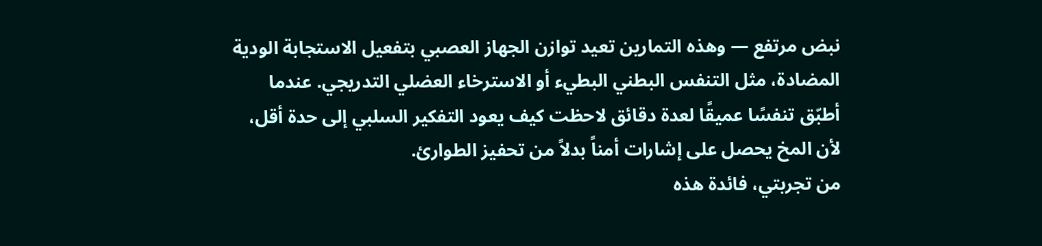نبض مرتفع — وهذه التمارين تعيد توازن الجهاز العصبي بتفعيل الاستجابة الودية المضادة، مثل التنفس البطني البطيء أو الاسترخاء العضلي التدريجي. عندما أطبّق تنفسًا عميقًا لعدة دقائق لاحظت كيف يعود التفكير السلبي إلى حدة أقل، لأن المخ يحصل على إشارات أمناً بدلاً من تحفيز الطوارئ.
من تجربتي، فائدة هذه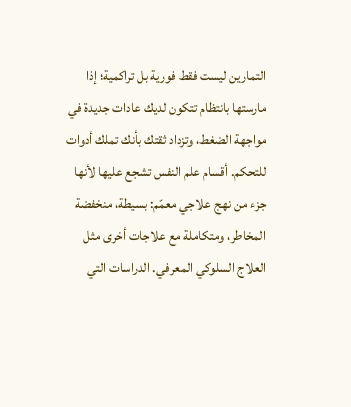التمارين ليست فقط فورية بل تراكمية؛ إذا مارستها بانتظام تتكون لديك عادات جديدة في مواجهة الضغط، وتزداد ثقتك بأنك تملك أدوات للتحكم. أقسام علم النفس تشجع عليها لأنها جزء من نهج علاجي معمّم: بسيطة، منخفضة المخاطر، ومتكاملة مع علاجات أخرى مثل العلاج السلوكي المعرفي. الدراسات التي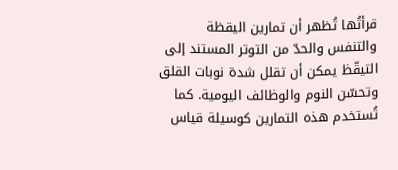قرأتُها تُظهر أن تمارين اليقظة والتنفس والحدّ من التوتر المستند إلى التيقّظ يمكن أن تقلل شدة نوبات القلق وتحسّن النوم والوظائف اليومية. كما تُستخدم هذه التمارين كوسيلة قياس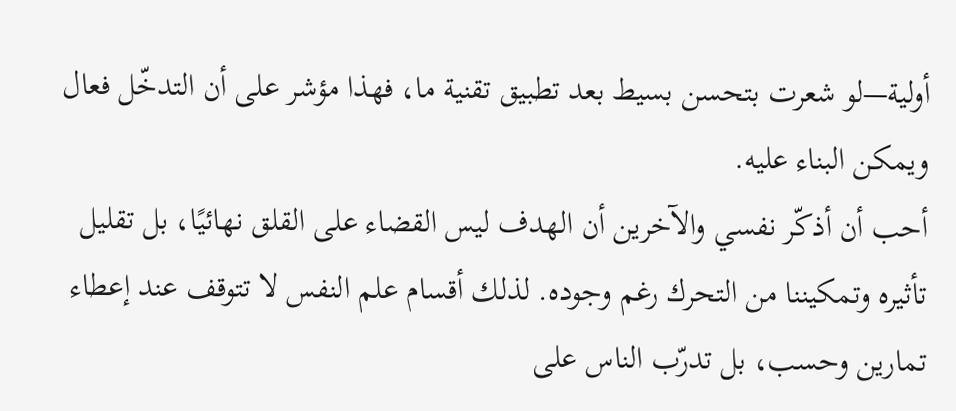أولية—لو شعرت بتحسن بسيط بعد تطبيق تقنية ما، فهذا مؤشر على أن التدخّل فعال ويمكن البناء عليه.
أحب أن أذكّر نفسي والآخرين أن الهدف ليس القضاء على القلق نهائيًا، بل تقليل تأثيره وتمكيننا من التحرك رغم وجوده. لذلك أقسام علم النفس لا تتوقف عند إعطاء تمارين وحسب، بل تدرّب الناس على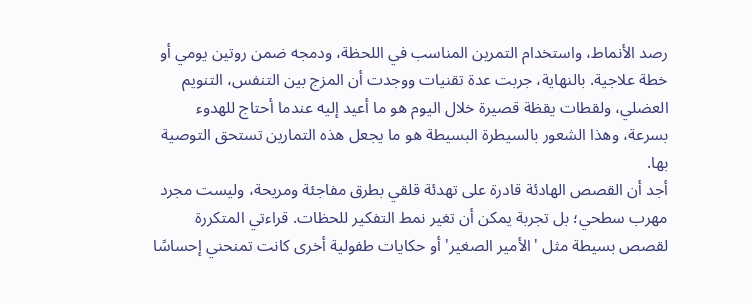رصد الأنماط، واستخدام التمرين المناسب في اللحظة، ودمجه ضمن روتين يومي أو خطة علاجية. بالنهاية، جربت عدة تقنيات ووجدت أن المزج بين التنفس، التنويم العضلي، ولقطات يقظة قصيرة خلال اليوم هو ما أعيد إليه عندما أحتاج للهدوء بسرعة، وهذا الشعور بالسيطرة البسيطة هو ما يجعل هذه التمارين تستحق التوصية بها.
أجد أن القصص الهادئة قادرة على تهدئة قلقي بطرق مفاجئة ومريحة، وليست مجرد مهرب سطحي؛ بل تجربة يمكن أن تغير نمط التفكير للحظات. قراءتي المتكررة لقصص بسيطة مثل 'الأمير الصغير' أو حكايات طفولية أخرى كانت تمنحني إحساسًا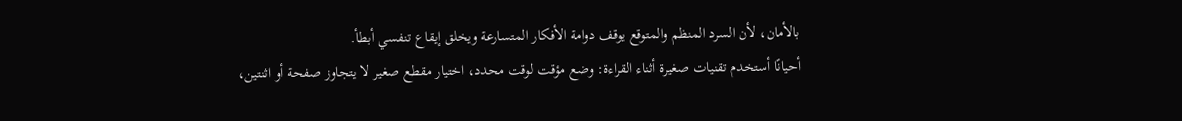بالأمان، لأن السرد المنظم والمتوقع يوقف دوامة الأفكار المتسارعة ويخلق إيقاع تنفسي أبطأ.
أحيانًا أستخدم تقنيات صغيرة أثناء القراءة: وضع مؤقت لوقت محدد، اختيار مقطع صغير لا يتجاوز صفحة أو اثنتين،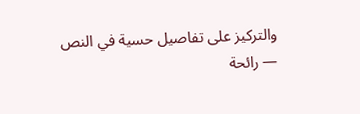والتركيز على تفاصيل حسية في النص — رائحة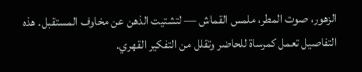الزهور، صوت المطر، ملمس القماش — لتشتيت الذهن عن مخاوف المستقبل. هذه التفاصيل تعمل كمرساة للحاضر وتقلل من التفكير القهري.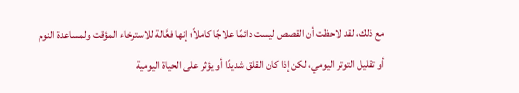مع ذلك، لقد لاحظت أن القصص ليست دائمًا علاجًا كاملاً؛ إنها فعَّالة للاسترخاء المؤقت ولمساعدة النوم أو تقليل التوتر اليومي، لكن إذا كان القلق شديدًا أو يؤثر على الحياة اليومية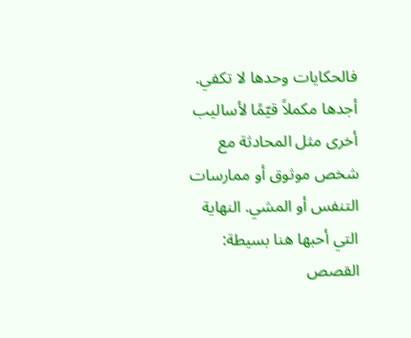فالحكايات وحدها لا تكفي. أجدها مكملاً قيّمًا لأساليب أخرى مثل المحادثة مع شخص موثوق أو ممارسات التنفس أو المشي. النهاية التي أحبها هنا بسيطة: القصص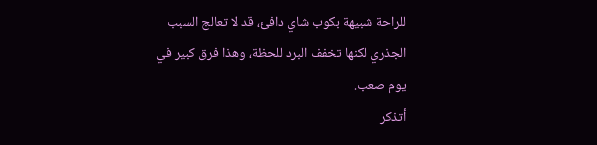للراحة شبيهة بكوب شاي دافئ، قد لا تعالج السبب الجذري لكنها تخفف البرد للحظة، وهذا فرق كبير في يوم صعب.
أتذكر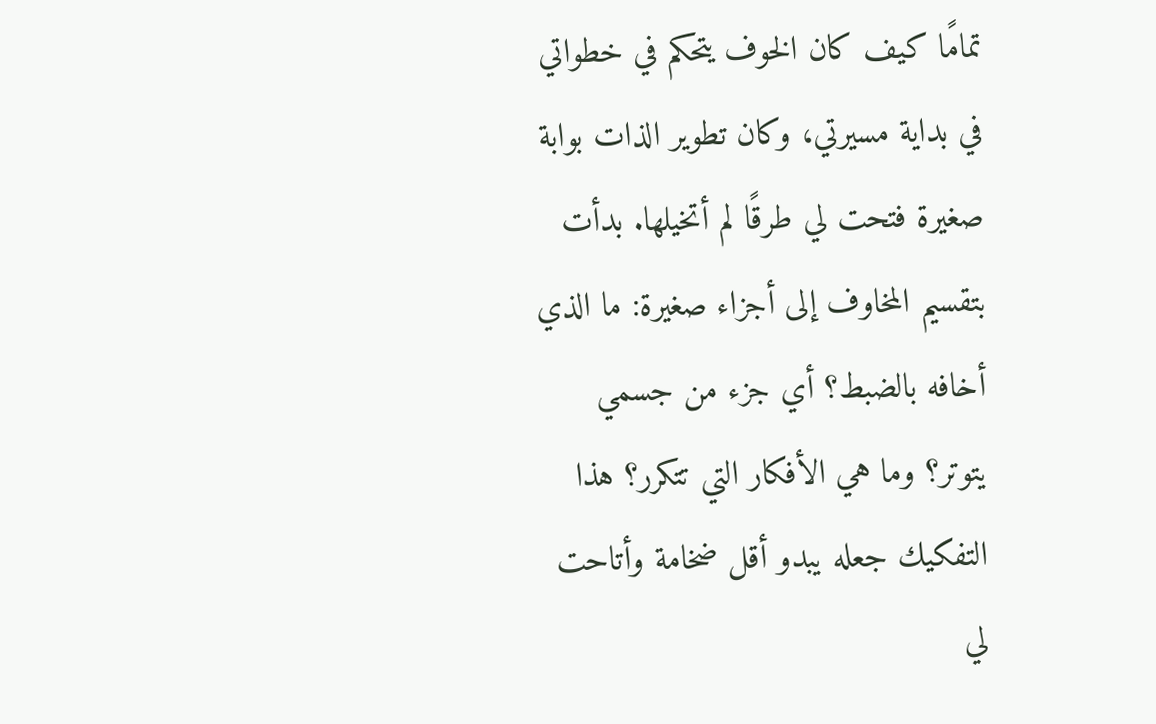تمامًا كيف كان الخوف يتحكم في خطواتي في بداية مسيرتي، وكان تطوير الذات بوابة صغيرة فتحت لي طرقًا لم أتخيلها. بدأت بتقسيم المخاوف إلى أجزاء صغيرة: ما الذي أخافه بالضبط؟ أي جزء من جسمي يتوتر؟ وما هي الأفكار التي تتكرر؟ هذا التفكيك جعله يبدو أقل ضخامة وأتاحت لي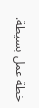خطة عمل بسيطة.